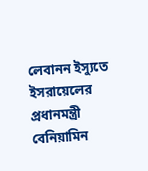লেবানন ইস্যুতে ইসরায়েলের প্রধানমন্ত্রী বেনিয়ামিন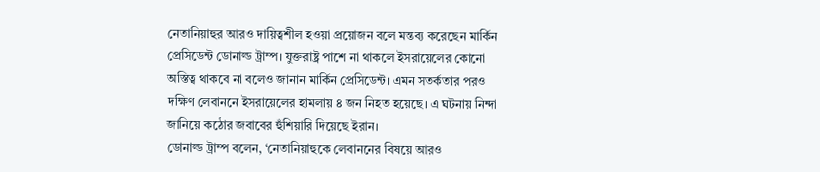নেতানিয়াহুর আরও দায়িত্বশীল হওয়া প্রয়োজন বলে মন্তব্য করেছেন মার্কিন প্রেসিডেন্ট ডোনাল্ড ট্রাম্প। যুক্তরাষ্ট্র পাশে না থাকলে ইসরায়েলের কোনো অস্তিত্ব থাকবে না বলেও জানান মার্কিন প্রেসিডেন্ট। এমন সতর্কতার পরও দক্ষিণ লেবাননে ইসরায়েলের হামলায় ৪ জন নিহত হয়েছে। এ ঘটনায় নিন্দা জানিয়ে কঠোর জবাবের হুঁশিয়ারি দিয়েছে ইরান।
ডোনাল্ড ট্রাম্প বলেন, ‘নেতানিয়াহুকে লেবাননের বিষয়ে আরও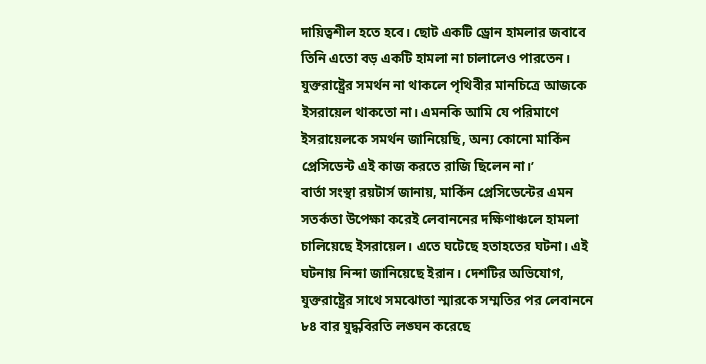দায়িত্বশীল হতে হবে। ছোট একটি ড্রোন হামলার জবাবে তিনি এতো বড় একটি হামলা না চালালেও পারতেন। যুক্তরাষ্ট্রের সমর্থন না থাকলে পৃথিবীর মানচিত্রে আজকে ইসরায়েল থাকতো না। এমনকি আমি যে পরিমাণে ইসরায়েলকে সমর্থন জানিয়েছি, অন্য কোনো মার্কিন প্রেসিডেন্ট এই কাজ করতে রাজি ছিলেন না।’
বার্তা সংস্থা রয়টার্স জানায়, মার্কিন প্রেসিডেন্টের এমন সতর্কতা উপেক্ষা করেই লেবাননের দক্ষিণাঞ্চলে হামলা চালিয়েছে ইসরায়েল। এতে ঘটেছে হতাহতের ঘটনা। এই ঘটনায় নিন্দা জানিয়েছে ইরান। দেশটির অভিযোগ, যুক্তরাষ্ট্রের সাথে সমঝোতা স্মারকে সম্মতির পর লেবাননে ৮৪ বার যুদ্ধবিরতি লঙ্ঘন করেছে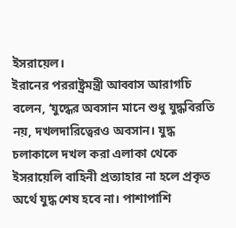ইসরায়েল।
ইরানের পররাষ্ট্রমন্ত্রী আব্বাস আরাগচি বলেন, ‘যুদ্ধের অবসান মানে শুধু যুদ্ধবিরতি নয়, দখলদারিত্বেরও অবসান। যুদ্ধ চলাকালে দখল করা এলাকা থেকে ইসরায়েলি বাহিনী প্রত্যাহার না হলে প্রকৃত অর্থে যুদ্ধ শেষ হবে না। পাশাপাশি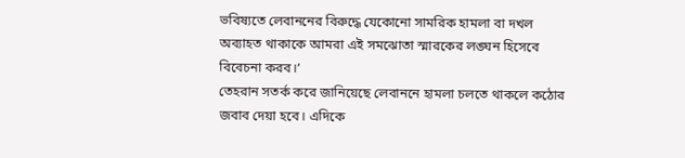ভবিষ্যতে লেবাননের বিরুদ্ধে যেকোনো সামরিক হামলা বা দখল অব্যাহত থাকাকে আমরা এই সমঝোতা স্মারকের লঙ্ঘন হিসেবে বিবেচনা করব।’
তেহরান সতর্ক করে জানিয়েছে লেবাননে হামলা চলতে থাকলে কঠোর জবাব দেয়া হবে। এদিকে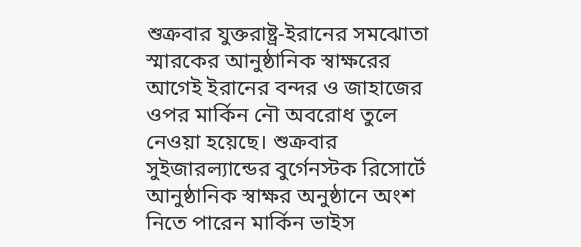শুক্রবার যুক্তরাষ্ট্র-ইরানের সমঝোতা স্মারকের আনুষ্ঠানিক স্বাক্ষরের আগেই ইরানের বন্দর ও জাহাজের ওপর মার্কিন নৌ অবরোধ তুলে নেওয়া হয়েছে। শুক্রবার সুইজারল্যান্ডের বুর্গেনস্টক রিসোর্টে আনুষ্ঠানিক স্বাক্ষর অনুষ্ঠানে অংশ নিতে পারেন মার্কিন ভাইস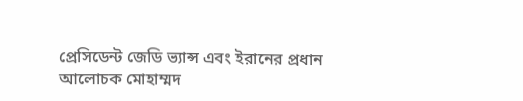প্রেসিডেন্ট জেডি ভ্যান্স এবং ইরানের প্রধান আলোচক মোহাম্মদ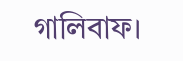গালিবাফ।